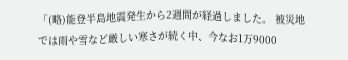「(略)能登半島地震発生から2週間が経過しました。 被災地では雨や雪など厳しい寒さが続く中、今なお1万9000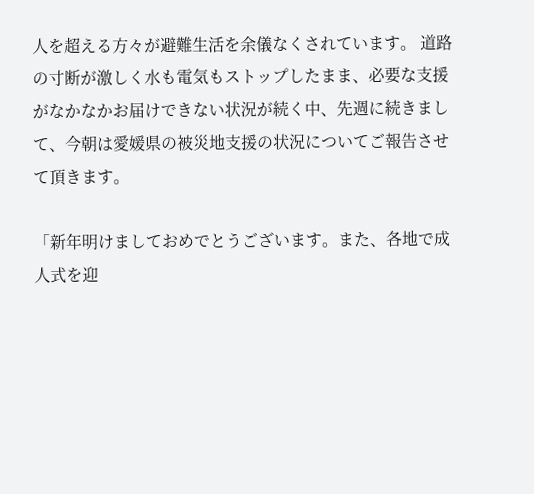人を超える方々が避難生活を余儀なくされています。 道路の寸断が激しく水も電気もストップしたまま、必要な支援がなかなかお届けできない状況が続く中、先週に続きまして、今朝は愛媛県の被災地支援の状況についてご報告させて頂きます。

「新年明けましておめでとうございます。また、各地で成人式を迎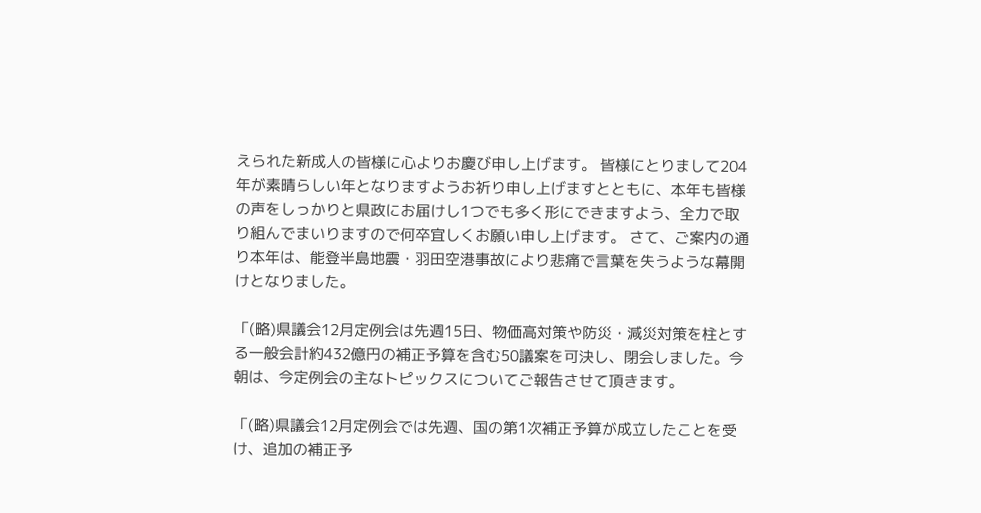えられた新成人の皆様に心よりお慶び申し上げます。 皆様にとりまして204年が素晴らしい年となりますようお祈り申し上げますとともに、本年も皆様の声をしっかりと県政にお届けし1つでも多く形にできますよう、全力で取り組んでまいりますので何卒宜しくお願い申し上げます。 さて、ご案内の通り本年は、能登半島地震・羽田空港事故により悲痛で言葉を失うような幕開けとなりました。

「(略)県議会12月定例会は先週15日、物価高対策や防災・減災対策を柱とする一般会計約432億円の補正予算を含む50議案を可決し、閉会しました。今朝は、今定例会の主なトピックスについてご報告させて頂きます。

「(略)県議会12月定例会では先週、国の第1次補正予算が成立したことを受け、追加の補正予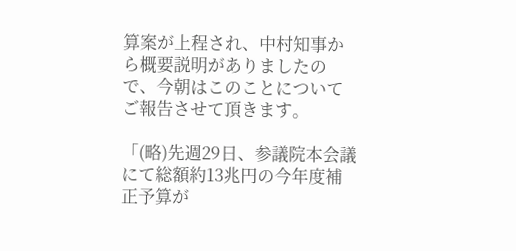算案が上程され、中村知事から概要説明がありましたので、今朝はこのことについてご報告させて頂きます。

「(略)先週29日、参議院本会議にて総額約13兆円の今年度補正予算が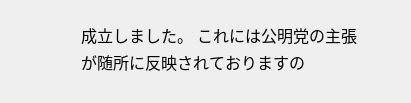成立しました。 これには公明党の主張が随所に反映されておりますの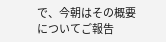で、今朝はその概要についてご報告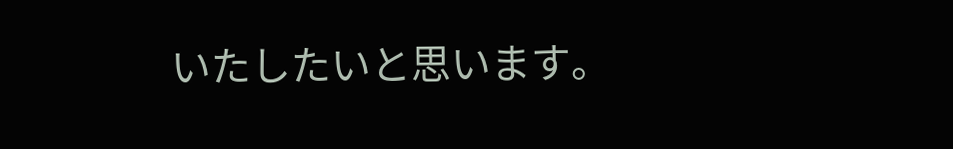いたしたいと思います。